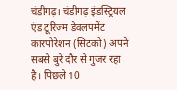चंडीगढ़। चंडीगढ़ इंडस्ट्रियल एंड टूरिज्म डेवलपमेंट कारपोरेशन (सिटको) अपने सबसे बुरे दौर से गुजर रहा है। पिछले 10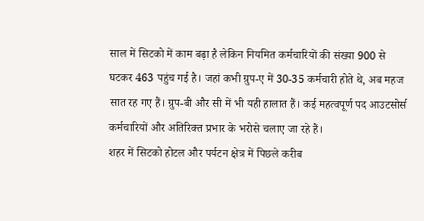साल में सिटको में काम बढ़ा है लेकिन नियमित कर्मचारियों की संख्या 900 से घटकर 463 पहुंच गई है। जहां कभी ग्रुप-ए में 30-35 कर्मचारी होते थे, अब महज सात रह गए हैं। ग्रुप-बी और सी में भी यही हालात हैं। कई महत्वपूर्ण पद आउटसोर्स कर्मचारियों और अतिरिक्त प्रभार के भरोसे चलाए जा रहे हैं।
शहर में सिटको होटल और पर्यटन क्षेत्र में पिछले करीब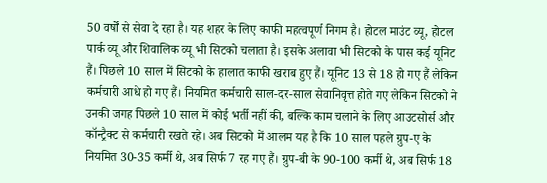50 वर्षों से सेवा दे रहा है। यह शहर के लिए काफी महत्वपूर्ण निगम है। होटल माउंट व्यू, होटल पार्क व्यू और शिवालिक व्यू भी सिटको चलाता है। इसके अलावा भी सिटको के पास कई यूनिट हैं। पिछले 10 साल में सिटको के हालात काफी खराब हुए हैं। यूनिट 13 से 18 हो गए हैं लेकिन कर्मचारी आधे हो गए हैं। नियमित कर्मचारी साल-दर-साल सेवानिवृत्त होते गए लेकिन सिटको ने उनकी जगह पिछले 10 साल में कोई भर्ती नहीं की, बल्कि काम चलाने के लिए आउटसोर्स और कॉन्ट्रैक्ट से कर्मचारी रखते रहे। अब सिटको में आलम यह है कि 10 साल पहले ग्रुप-ए के नियमित 30-35 कर्मी थे, अब सिर्फ 7 रह गए हैं। ग्रुप-बी के 90-100 कर्मी थे, अब सिर्फ 18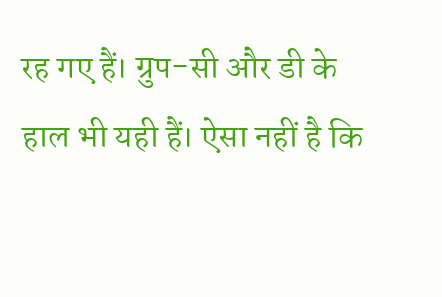रह गए हैं। ग्रुप-सी और डी के हाल भी यही हैं। ऐसा नहीं है कि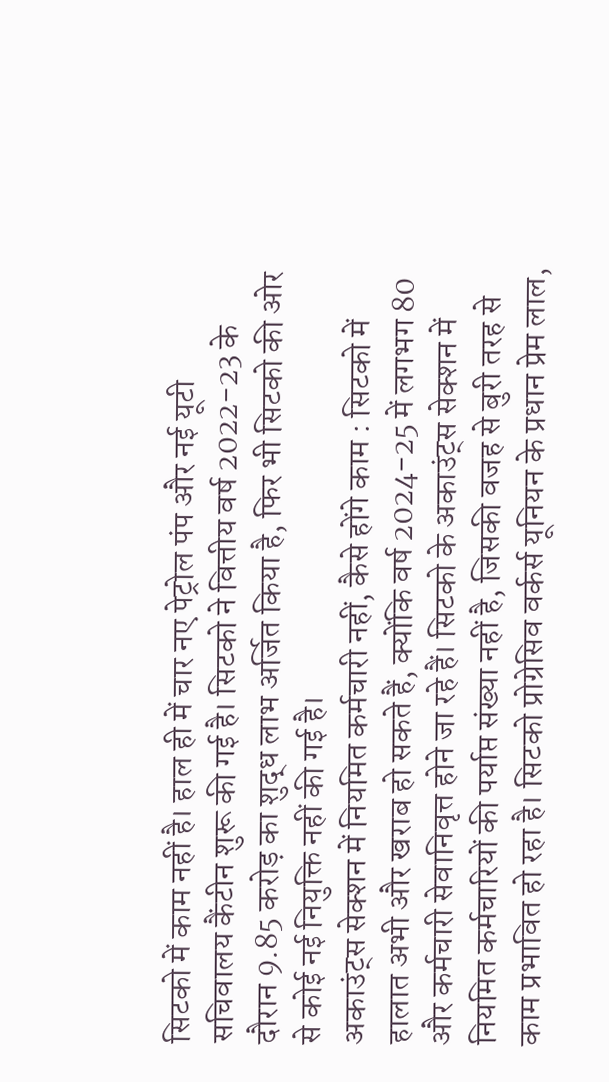सिटको में काम नहीं है। हाल ही में चार नए पेट्रोल पंप और नई यूटी सचिवालय कैंटीन शुरू की गई है। सिटको ने वित्तीय वर्ष 2022-23 के दौरान 9.85 करोड़ का शुद्ध लाभ अर्जित किया है, फिर भी सिटको की ओर से कोई नई नियुक्ति नहीं की गई है।
अकाउंट्स सेक्शन में नियमित कर्मचारी नहीं, कैसे होंगे काम : सिटको में हालात अभी और खराब हो सकते हैं, क्योंकि वर्ष 2024-25 में लगभग 80 और कर्मचारी सेवानिवृत्त होने जा रहे हैं। सिटको के अकाउंट्स सेक्शन में नियमित कर्मचारियों की पर्याप्त संख्या नहीं है, जिसकी वजह से बुरी तरह से काम प्रभावित हो रहा है। सिटको प्रोग्रेसिव वर्कर्स यूनियन के प्रधान प्रेम लाल,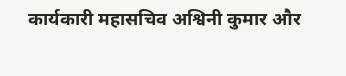कार्यकारी महासचिव अश्विनी कुमार और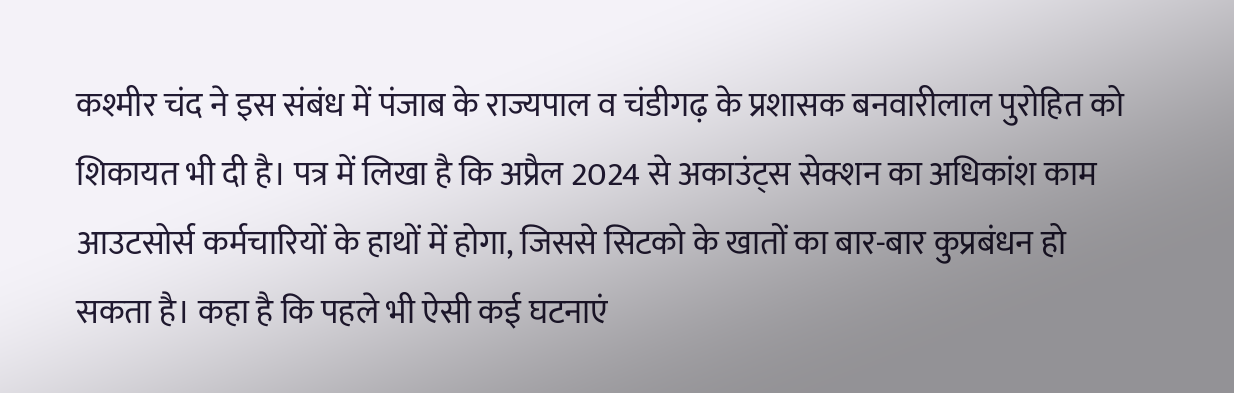कश्मीर चंद ने इस संबंध में पंजाब के राज्यपाल व चंडीगढ़ के प्रशासक बनवारीलाल पुरोहित को शिकायत भी दी है। पत्र में लिखा है कि अप्रैल 2024 से अकाउंट्स सेक्शन का अधिकांश काम आउटसोर्स कर्मचारियों के हाथों में होगा, जिससे सिटको के खातों का बार-बार कुप्रबंधन हो सकता है। कहा है कि पहले भी ऐसी कई घटनाएं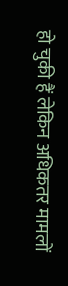हो चुकी हैं लेकिन अधिकतर मामलों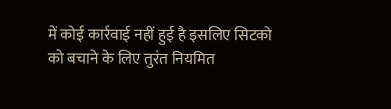में कोई कार्रवाई नहीं हुई है इसलिए सिटको को बचाने के लिए तुरंत नियमित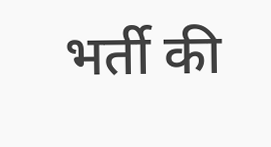भर्ती की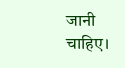जानी चाहिए।